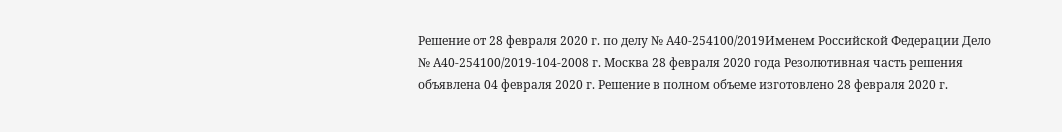Решение от 28 февраля 2020 г. по делу № А40-254100/2019Именем Российской Федерации Дело № А40-254100/2019-104-2008 г. Москва 28 февраля 2020 года Резолютивная часть решения объявлена 04 февраля 2020 г. Решение в полном объеме изготовлено 28 февраля 2020 г.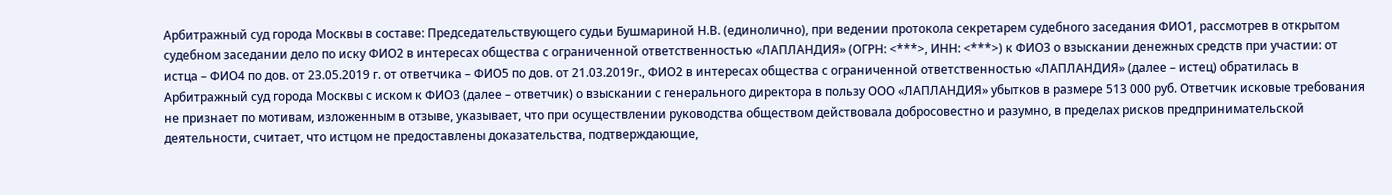Арбитражный суд города Москвы в составе: Председательствующего судьи Бушмариной Н.В. (единолично), при ведении протокола секретарем судебного заседания ФИО1, рассмотрев в открытом судебном заседании дело по иску ФИО2 в интересах общества с ограниченной ответственностью «ЛАПЛАНДИЯ» (ОГРН: <***>, ИНН: <***>) к ФИО3 о взыскании денежных средств при участии: от истца – ФИО4 по дов. от 23.05.2019 г. от ответчика – ФИО5 по дов. от 21.03.2019г., ФИО2 в интересах общества с ограниченной ответственностью «ЛАПЛАНДИЯ» (далее – истец) обратилась в Арбитражный суд города Москвы с иском к ФИО3 (далее – ответчик) о взыскании с генерального директора в пользу ООО «ЛАПЛАНДИЯ» убытков в размере 513 000 руб. Ответчик исковые требования не признает по мотивам, изложенным в отзыве, указывает, что при осуществлении руководства обществом действовала добросовестно и разумно, в пределах рисков предпринимательской деятельности, считает, что истцом не предоставлены доказательства, подтверждающие,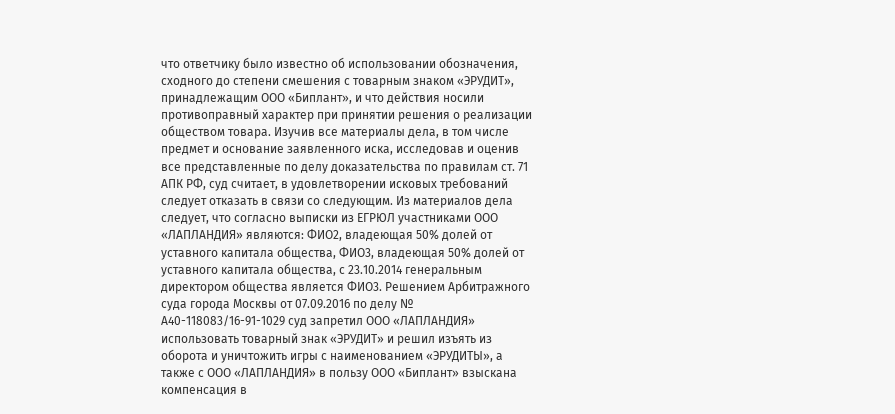что ответчику было известно об использовании обозначения, сходного до степени смешения с товарным знаком «ЭРУДИТ», принадлежащим ООО «Биплант», и что действия носили противоправный характер при принятии решения о реализации обществом товара. Изучив все материалы дела, в том числе предмет и основание заявленного иска, исследовав и оценив все представленные по делу доказательства по правилам ст. 71 АПК РФ, суд считает, в удовлетворении исковых требований следует отказать в связи со следующим. Из материалов дела следует, что согласно выписки из ЕГРЮЛ участниками ООО «ЛАПЛАНДИЯ» являются: ФИО2, владеющая 50% долей от уставного капитала общества, ФИО3, владеющая 50% долей от уставного капитала общества, с 23.10.2014 генеральным директором общества является ФИО3. Решением Арбитражного суда города Москвы от 07.09.2016 по делу № А40-118083/16-91-1029 суд запретил ООО «ЛАПЛАНДИЯ» использовать товарный знак «ЭРУДИТ» и решил изъять из оборота и уничтожить игры с наименованием «ЭРУДИТЫ», а также с ООО «ЛАПЛАНДИЯ» в пользу ООО «Биплант» взыскана компенсация в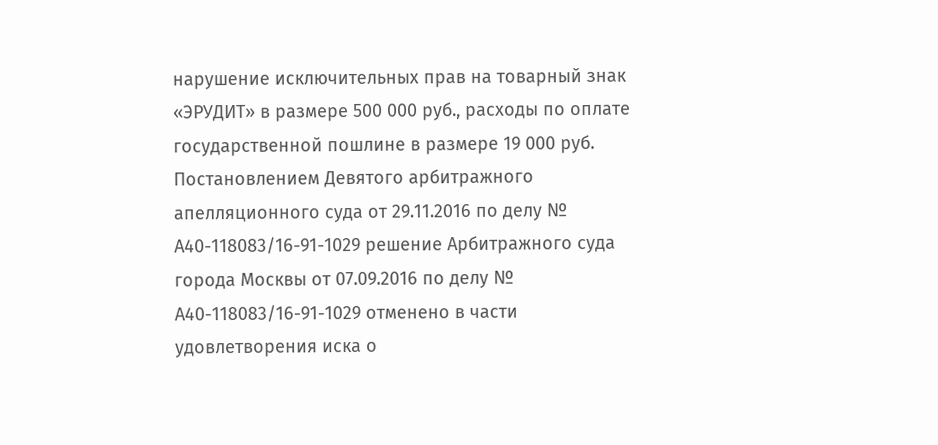нарушение исключительных прав на товарный знак «ЭРУДИТ» в размере 500 000 руб., расходы по оплате государственной пошлине в размере 19 000 руб. Постановлением Девятого арбитражного апелляционного суда от 29.11.2016 по делу № А40-118083/16-91-1029 решение Арбитражного суда города Москвы от 07.09.2016 по делу № А40-118083/16-91-1029 отменено в части удовлетворения иска о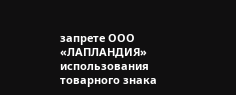запрете ООО «ЛАПЛАНДИЯ» использования товарного знака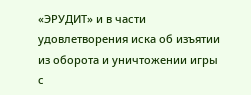«ЭРУДИТ» и в части удовлетворения иска об изъятии из оборота и уничтожении игры с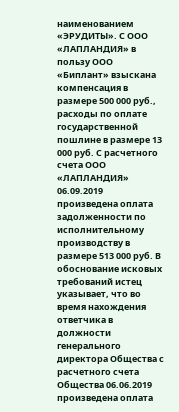наименованием «ЭРУДИТЫ». С ООО «ЛАПЛАНДИЯ» в пользу ООО «Биплант» взыскана компенсация в размере 500 000 руб., расходы по оплате государственной пошлине в размере 13 000 руб. С расчетного счета ООО «ЛАПЛАНДИЯ» 06.09.2019 произведена оплата задолженности по исполнительному производству в размере 513 000 руб. В обоснование исковых требований истец указывает, что во время нахождения ответчика в должности генерального директора Общества с расчетного счета Общества 06.06.2019 произведена оплата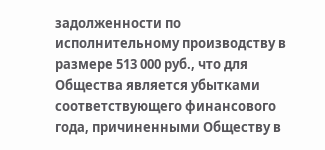задолженности по исполнительному производству в размере 513 000 руб., что для Общества является убытками соответствующего финансового года, причиненными Обществу в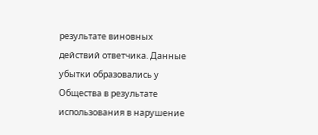результате виновных действий ответчика. Данные убытки образовались у Общества в результате использования в нарушение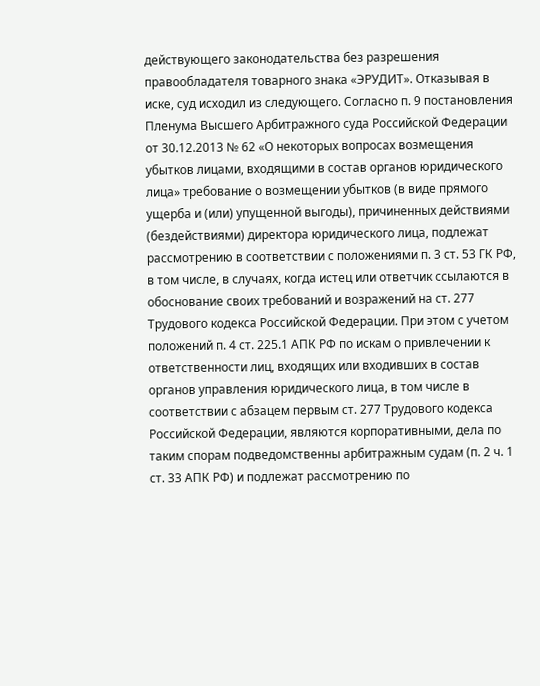действующего законодательства без разрешения правообладателя товарного знака «ЭРУДИТ». Отказывая в иске, суд исходил из следующего. Согласно п. 9 постановления Пленума Высшего Арбитражного суда Российской Федерации от 30.12.2013 № 62 «О некоторых вопросах возмещения убытков лицами, входящими в состав органов юридического лица» требование о возмещении убытков (в виде прямого ущерба и (или) упущенной выгоды), причиненных действиями (бездействиями) директора юридического лица, подлежат рассмотрению в соответствии с положениями п. 3 ст. 53 ГК РФ, в том числе, в случаях, когда истец или ответчик ссылаются в обоснование своих требований и возражений на ст. 277 Трудового кодекса Российской Федерации. При этом с учетом положений п. 4 ст. 225.1 АПК РФ по искам о привлечении к ответственности лиц, входящих или входивших в состав органов управления юридического лица, в том числе в соответствии с абзацем первым ст. 277 Трудового кодекса Российской Федерации, являются корпоративными, дела по таким спорам подведомственны арбитражным судам (п. 2 ч. 1 ст. 33 АПК РФ) и подлежат рассмотрению по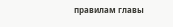правилам главы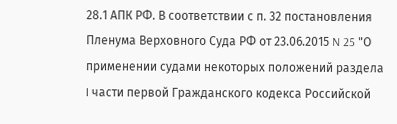28.1 АПК РФ. В соответствии с п. 32 постановления Пленума Верховного Суда РФ от 23.06.2015 N 25 "О применении судами некоторых положений раздела I части первой Гражданского кодекса Российской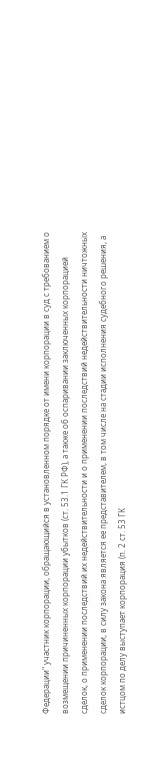Федерации" участник корпорации, обращающийся в установленном порядке от имени корпорации в суд с требованием о возмещении причиненных корпорации убытков (ст. 53.1 ГК РФ), а также об оспаривании заключенных корпорацией сделок, о применении последствий их недействительности и о применении последствий недействительности ничтожных сделок корпорации, в силу закона является ее представителем, в том числе на стадии исполнения судебного решения, а истцом по делу выступает корпорация (п. 2 ст. 53 ГК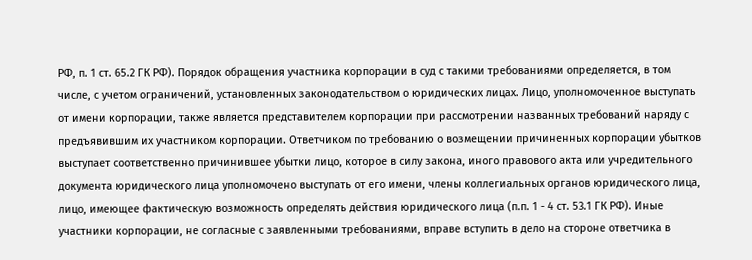РФ, п. 1 ст. 65.2 ГК РФ). Порядок обращения участника корпорации в суд с такими требованиями определяется, в том числе, с учетом ограничений, установленных законодательством о юридических лицах. Лицо, уполномоченное выступать от имени корпорации, также является представителем корпорации при рассмотрении названных требований наряду с предъявившим их участником корпорации. Ответчиком по требованию о возмещении причиненных корпорации убытков выступает соответственно причинившее убытки лицо, которое в силу закона, иного правового акта или учредительного документа юридического лица уполномочено выступать от его имени, члены коллегиальных органов юридического лица, лицо, имеющее фактическую возможность определять действия юридического лица (п.п. 1 - 4 ст. 53.1 ГК РФ). Иные участники корпорации, не согласные с заявленными требованиями, вправе вступить в дело на стороне ответчика в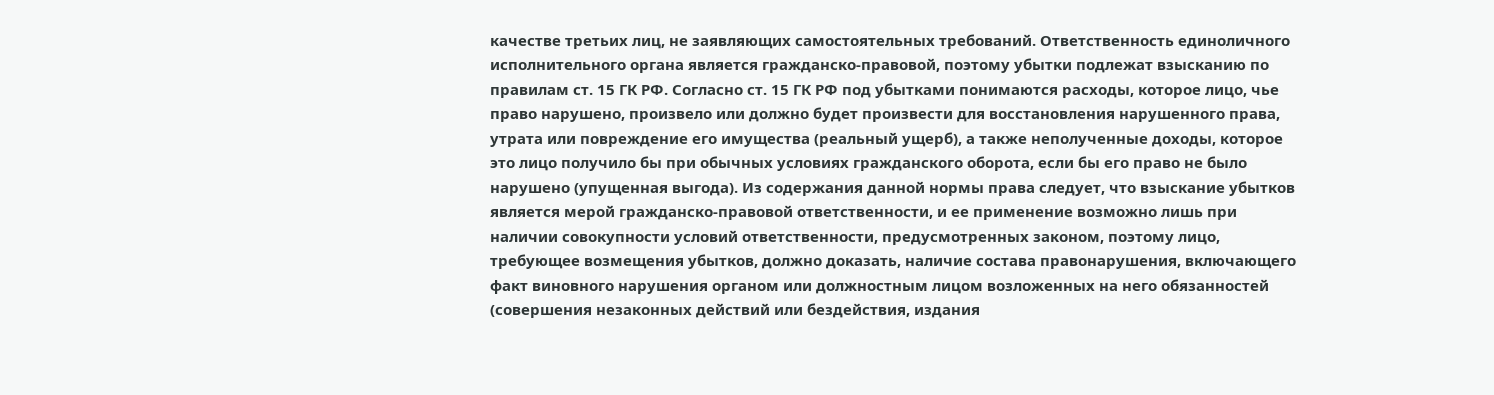качестве третьих лиц, не заявляющих самостоятельных требований. Ответственность единоличного исполнительного органа является гражданско-правовой, поэтому убытки подлежат взысканию по правилам ст. 15 ГК РФ. Согласно ст. 15 ГК РФ под убытками понимаются расходы, которое лицо, чье право нарушено, произвело или должно будет произвести для восстановления нарушенного права, утрата или повреждение его имущества (реальный ущерб), а также неполученные доходы, которое это лицо получило бы при обычных условиях гражданского оборота, если бы его право не было нарушено (упущенная выгода). Из содержания данной нормы права следует, что взыскание убытков является мерой гражданско-правовой ответственности, и ее применение возможно лишь при наличии совокупности условий ответственности, предусмотренных законом, поэтому лицо, требующее возмещения убытков, должно доказать, наличие состава правонарушения, включающего факт виновного нарушения органом или должностным лицом возложенных на него обязанностей (совершения незаконных действий или бездействия, издания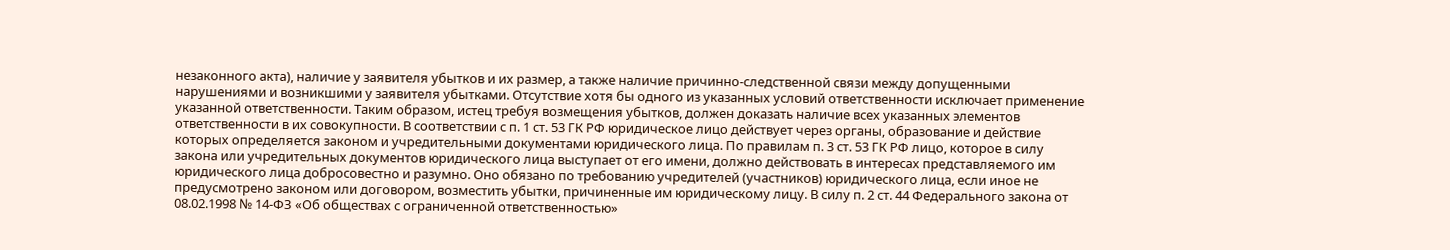незаконного акта), наличие у заявителя убытков и их размер, а также наличие причинно-следственной связи между допущенными нарушениями и возникшими у заявителя убытками. Отсутствие хотя бы одного из указанных условий ответственности исключает применение указанной ответственности. Таким образом, истец требуя возмещения убытков, должен доказать наличие всех указанных элементов ответственности в их совокупности. В соответствии с п. 1 ст. 53 ГК РФ юридическое лицо действует через органы, образование и действие которых определяется законом и учредительными документами юридического лица. По правилам п. 3 ст. 53 ГК РФ лицо, которое в силу закона или учредительных документов юридического лица выступает от его имени, должно действовать в интересах представляемого им юридического лица добросовестно и разумно. Оно обязано по требованию учредителей (участников) юридического лица, если иное не предусмотрено законом или договором, возместить убытки, причиненные им юридическому лицу. В силу п. 2 ст. 44 Федерального закона от 08.02.1998 № 14-ФЗ «Об обществах с ограниченной ответственностью»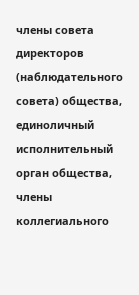члены совета директоров (наблюдательного совета) общества, единоличный исполнительный орган общества, члены коллегиального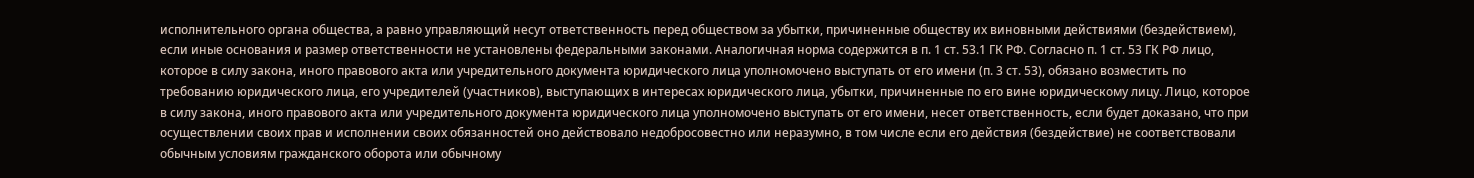исполнительного органа общества, а равно управляющий несут ответственность перед обществом за убытки, причиненные обществу их виновными действиями (бездействием), если иные основания и размер ответственности не установлены федеральными законами. Аналогичная норма содержится в п. 1 ст. 53.1 ГК РФ. Согласно п. 1 ст. 53 ГК РФ лицо, которое в силу закона, иного правового акта или учредительного документа юридического лица уполномочено выступать от его имени (п. 3 ст. 53), обязано возместить по требованию юридического лица, его учредителей (участников), выступающих в интересах юридического лица, убытки, причиненные по его вине юридическому лицу. Лицо, которое в силу закона, иного правового акта или учредительного документа юридического лица уполномочено выступать от его имени, несет ответственность, если будет доказано, что при осуществлении своих прав и исполнении своих обязанностей оно действовало недобросовестно или неразумно, в том числе если его действия (бездействие) не соответствовали обычным условиям гражданского оборота или обычному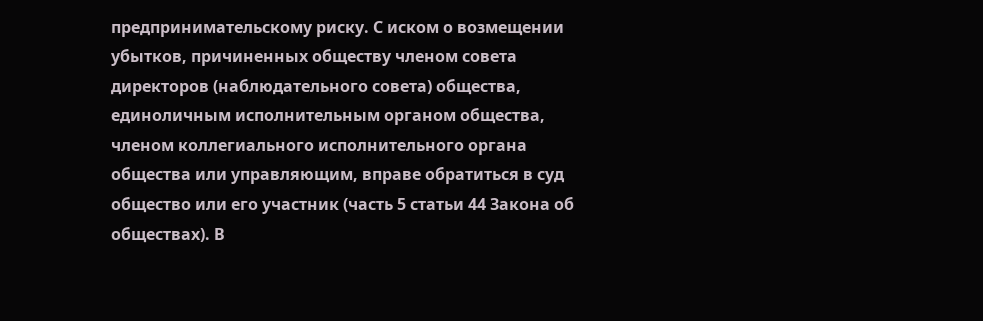предпринимательскому риску. С иском о возмещении убытков, причиненных обществу членом совета директоров (наблюдательного совета) общества, единоличным исполнительным органом общества, членом коллегиального исполнительного органа общества или управляющим, вправе обратиться в суд общество или его участник (часть 5 статьи 44 Закона об обществах). В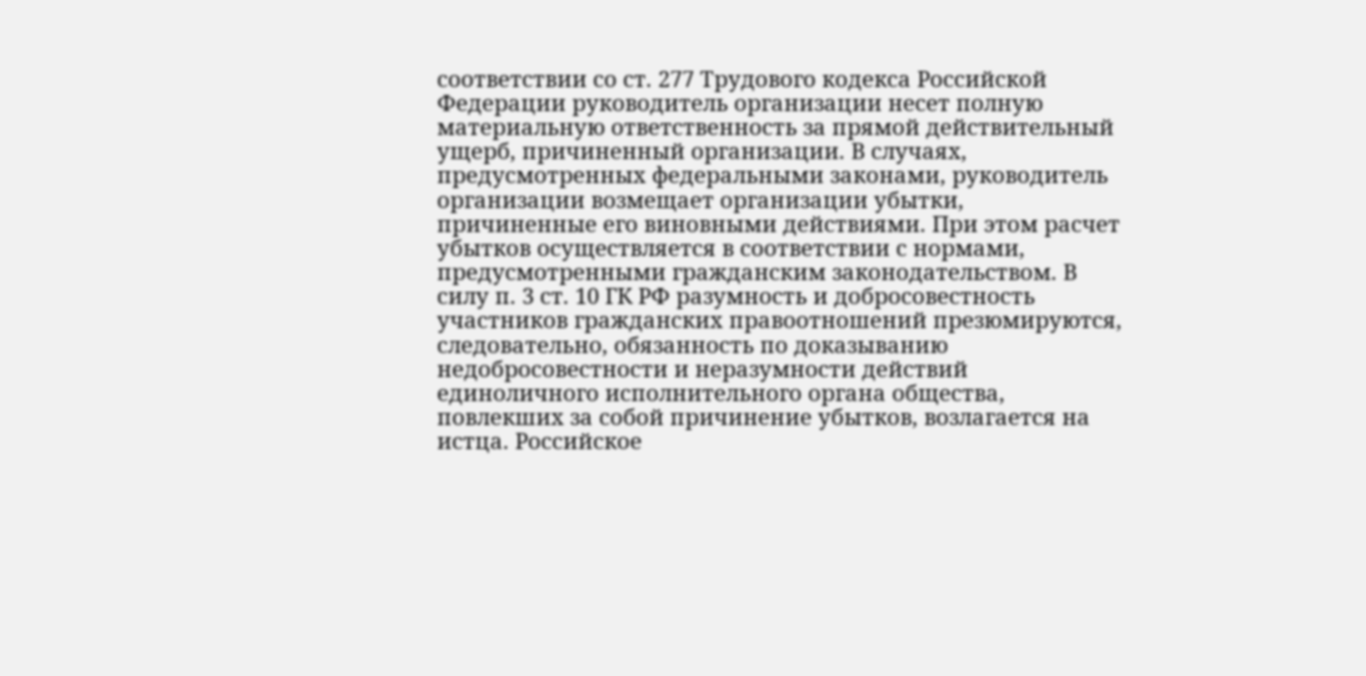соответствии со ст. 277 Трудового кодекса Российской Федерации руководитель организации несет полную материальную ответственность за прямой действительный ущерб, причиненный организации. В случаях, предусмотренных федеральными законами, руководитель организации возмещает организации убытки, причиненные его виновными действиями. При этом расчет убытков осуществляется в соответствии с нормами, предусмотренными гражданским законодательством. В силу п. 3 ст. 10 ГК РФ разумность и добросовестность участников гражданских правоотношений презюмируются, следовательно, обязанность по доказыванию недобросовестности и неразумности действий единоличного исполнительного органа общества, повлекших за собой причинение убытков, возлагается на истца. Российское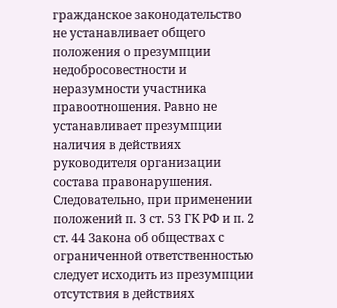гражданское законодательство не устанавливает общего положения о презумпции недобросовестности и неразумности участника правоотношения. Равно не устанавливает презумпции наличия в действиях руководителя организации состава правонарушения. Следовательно, при применении положений п. 3 ст. 53 ГК РФ и п. 2 ст. 44 Закона об обществах с ограниченной ответственностью следует исходить из презумпции отсутствия в действиях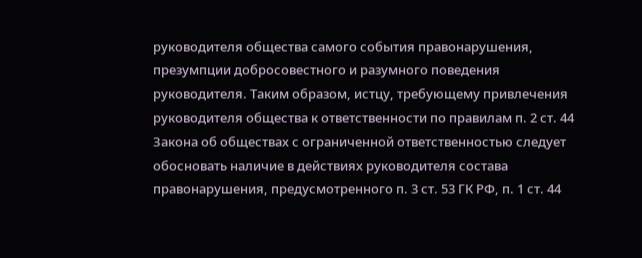руководителя общества самого события правонарушения, презумпции добросовестного и разумного поведения руководителя. Таким образом, истцу, требующему привлечения руководителя общества к ответственности по правилам п. 2 ст. 44 Закона об обществах с ограниченной ответственностью следует обосновать наличие в действиях руководителя состава правонарушения, предусмотренного п. 3 ст. 53 ГК РФ, п. 1 ст. 44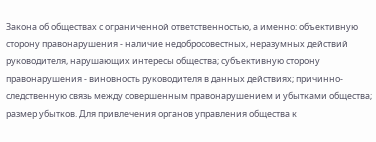Закона об обществах с ограниченной ответственностью, а именно: объективную сторону правонарушения - наличие недобросовестных, неразумных действий руководителя, нарушающих интересы общества; субъективную сторону правонарушения - виновность руководителя в данных действиях; причинно-следственную связь между совершенным правонарушением и убытками общества; размер убытков. Для привлечения органов управления общества к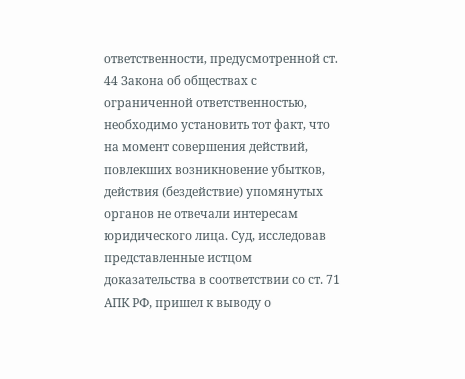ответственности, предусмотренной ст. 44 Закона об обществах с ограниченной ответственностью, необходимо установить тот факт, что на момент совершения действий, повлекших возникновение убытков, действия (бездействие) упомянутых органов не отвечали интересам юридического лица. Суд, исследовав представленные истцом доказательства в соответствии со ст. 71 АПК РФ, пришел к выводу о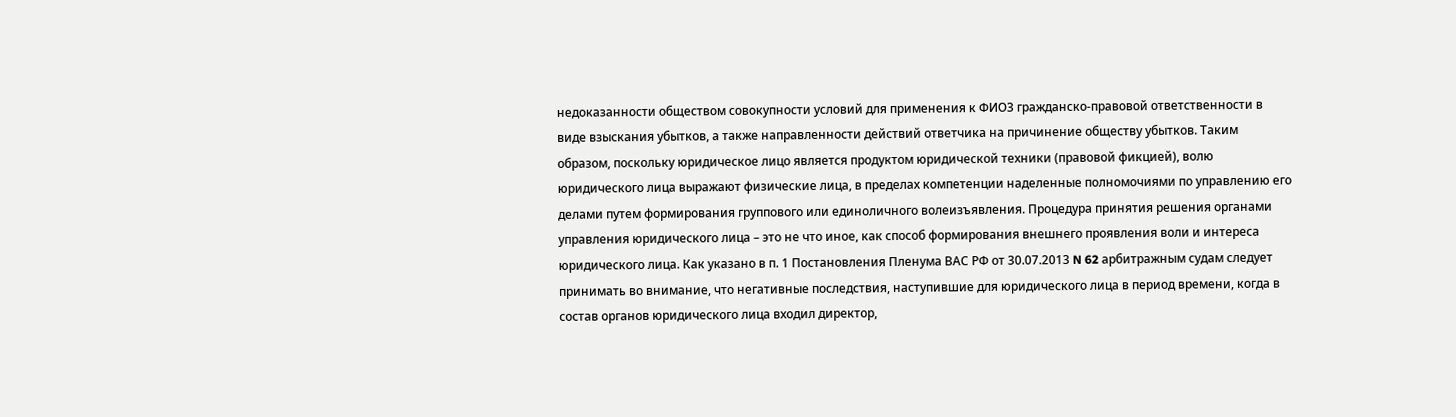недоказанности обществом совокупности условий для применения к ФИО3 гражданско-правовой ответственности в виде взыскания убытков, а также направленности действий ответчика на причинение обществу убытков. Таким образом, поскольку юридическое лицо является продуктом юридической техники (правовой фикцией), волю юридического лица выражают физические лица, в пределах компетенции наделенные полномочиями по управлению его делами путем формирования группового или единоличного волеизъявления. Процедура принятия решения органами управления юридического лица – это не что иное, как способ формирования внешнего проявления воли и интереса юридического лица. Как указано в п. 1 Постановления Пленума ВАС РФ от 30.07.2013 N 62 арбитражным судам следует принимать во внимание, что негативные последствия, наступившие для юридического лица в период времени, когда в состав органов юридического лица входил директор,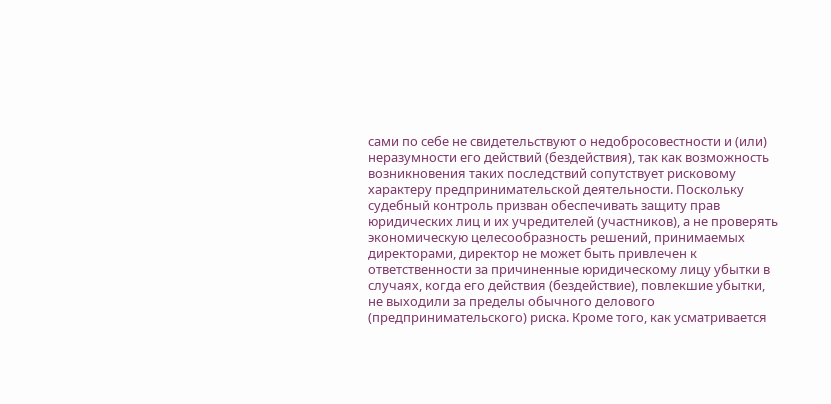сами по себе не свидетельствуют о недобросовестности и (или) неразумности его действий (бездействия), так как возможность возникновения таких последствий сопутствует рисковому характеру предпринимательской деятельности. Поскольку судебный контроль призван обеспечивать защиту прав юридических лиц и их учредителей (участников), а не проверять экономическую целесообразность решений, принимаемых директорами, директор не может быть привлечен к ответственности за причиненные юридическому лицу убытки в случаях, когда его действия (бездействие), повлекшие убытки, не выходили за пределы обычного делового (предпринимательского) риска. Кроме того, как усматривается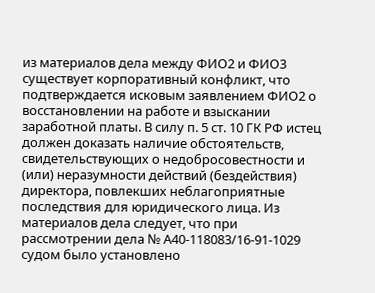из материалов дела между ФИО2 и ФИО3 существует корпоративный конфликт, что подтверждается исковым заявлением ФИО2 о восстановлении на работе и взыскании заработной платы. В силу п. 5 ст. 10 ГК РФ истец должен доказать наличие обстоятельств, свидетельствующих о недобросовестности и (или) неразумности действий (бездействия) директора, повлекших неблагоприятные последствия для юридического лица. Из материалов дела следует, что при рассмотрении дела № А40-118083/16-91-1029 судом было установлено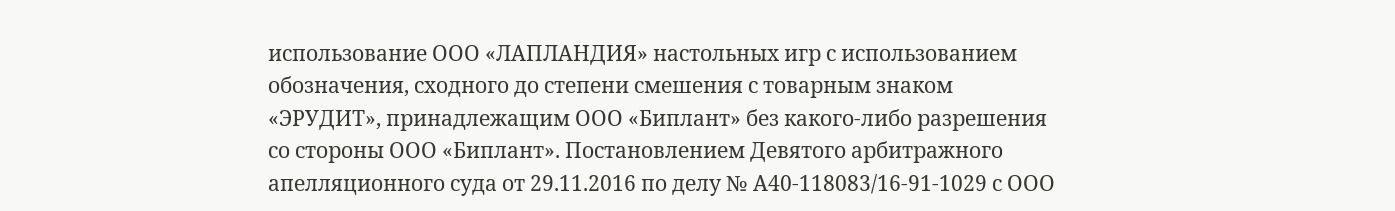использование ООО «ЛАПЛАНДИЯ» настольных игр с использованием обозначения, сходного до степени смешения с товарным знаком «ЭРУДИТ», принадлежащим ООО «Биплант» без какого-либо разрешения со стороны ООО «Биплант». Постановлением Девятого арбитражного апелляционного суда от 29.11.2016 по делу № А40-118083/16-91-1029 с ООО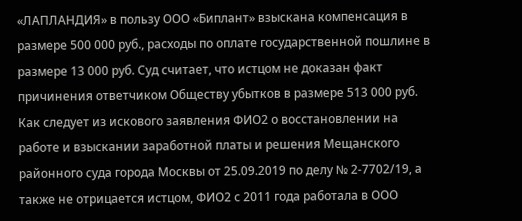«ЛАПЛАНДИЯ» в пользу ООО «Биплант» взыскана компенсация в размере 500 000 руб., расходы по оплате государственной пошлине в размере 13 000 руб. Суд считает, что истцом не доказан факт причинения ответчиком Обществу убытков в размере 513 000 руб. Как следует из искового заявления ФИО2 о восстановлении на работе и взыскании заработной платы и решения Мещанского районного суда города Москвы от 25.09.2019 по делу № 2-7702/19, а также не отрицается истцом, ФИО2 с 2011 года работала в ООО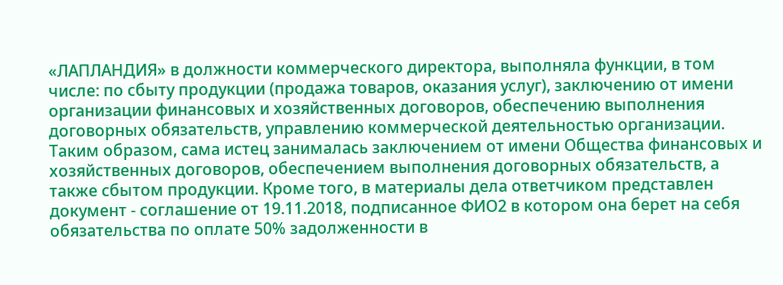«ЛАПЛАНДИЯ» в должности коммерческого директора, выполняла функции, в том числе: по сбыту продукции (продажа товаров, оказания услуг), заключению от имени организации финансовых и хозяйственных договоров, обеспечению выполнения договорных обязательств, управлению коммерческой деятельностью организации. Таким образом, сама истец занималась заключением от имени Общества финансовых и хозяйственных договоров, обеспечением выполнения договорных обязательств, а также сбытом продукции. Кроме того, в материалы дела ответчиком представлен документ - соглашение от 19.11.2018, подписанное ФИО2 в котором она берет на себя обязательства по оплате 50% задолженности в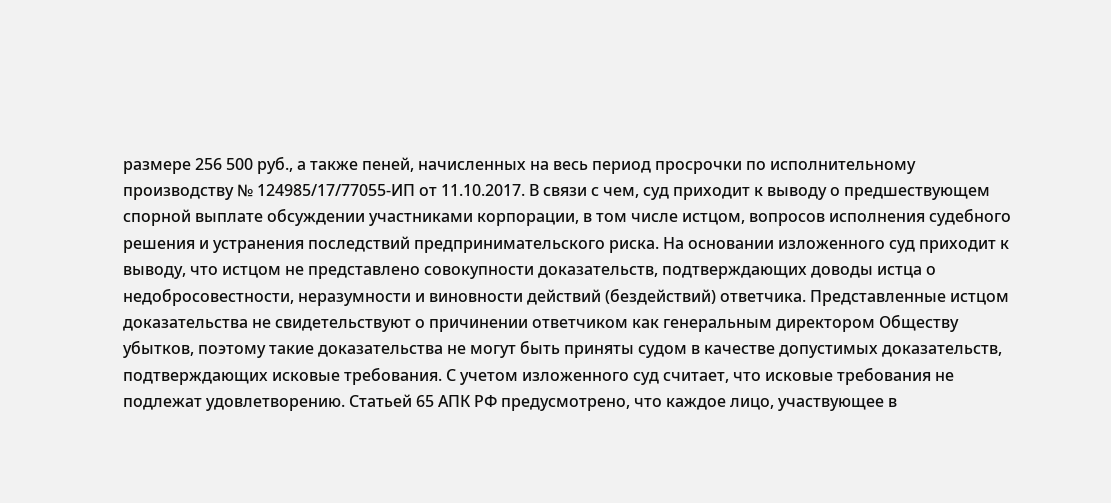размере 256 500 руб., а также пеней, начисленных на весь период просрочки по исполнительному производству № 124985/17/77055-ИП от 11.10.2017. В связи с чем, суд приходит к выводу о предшествующем спорной выплате обсуждении участниками корпорации, в том числе истцом, вопросов исполнения судебного решения и устранения последствий предпринимательского риска. На основании изложенного суд приходит к выводу, что истцом не представлено совокупности доказательств, подтверждающих доводы истца о недобросовестности, неразумности и виновности действий (бездействий) ответчика. Представленные истцом доказательства не свидетельствуют о причинении ответчиком как генеральным директором Обществу убытков, поэтому такие доказательства не могут быть приняты судом в качестве допустимых доказательств, подтверждающих исковые требования. С учетом изложенного суд считает, что исковые требования не подлежат удовлетворению. Статьей 65 АПК РФ предусмотрено, что каждое лицо, участвующее в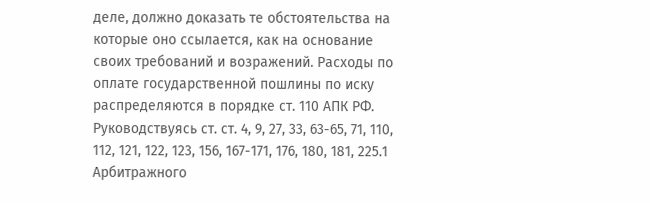деле, должно доказать те обстоятельства на которые оно ссылается, как на основание своих требований и возражений. Расходы по оплате государственной пошлины по иску распределяются в порядке ст. 110 АПК РФ. Руководствуясь ст. ст. 4, 9, 27, 33, 63-65, 71, 110, 112, 121, 122, 123, 156, 167-171, 176, 180, 181, 225.1 Арбитражного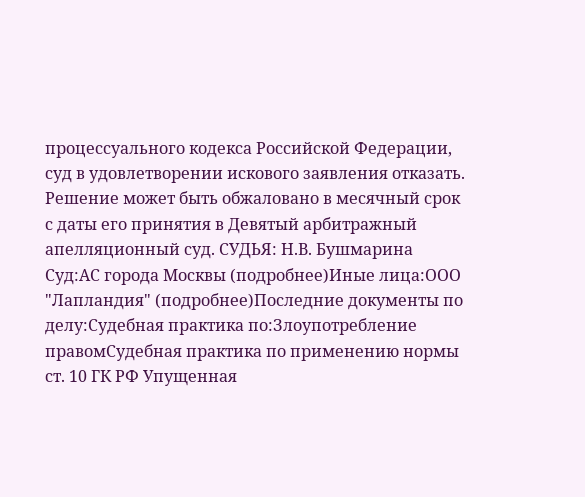процессуального кодекса Российской Федерации, суд в удовлетворении искового заявления отказать. Решение может быть обжаловано в месячный срок с даты его принятия в Девятый арбитражный апелляционный суд. СУДЬЯ: Н.В. Бушмарина Суд:АС города Москвы (подробнее)Иные лица:ООО "Лапландия" (подробнее)Последние документы по делу:Судебная практика по:Злоупотребление правомСудебная практика по применению нормы ст. 10 ГК РФ Упущенная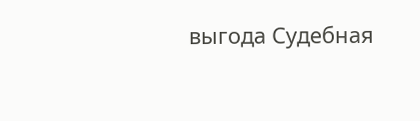выгода Судебная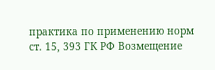практика по применению норм ст. 15, 393 ГК РФ Возмещение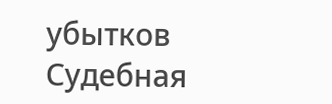убытков Судебная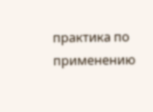практика по применению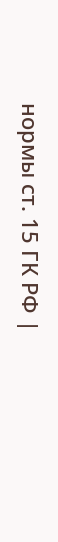нормы ст. 15 ГК РФ |